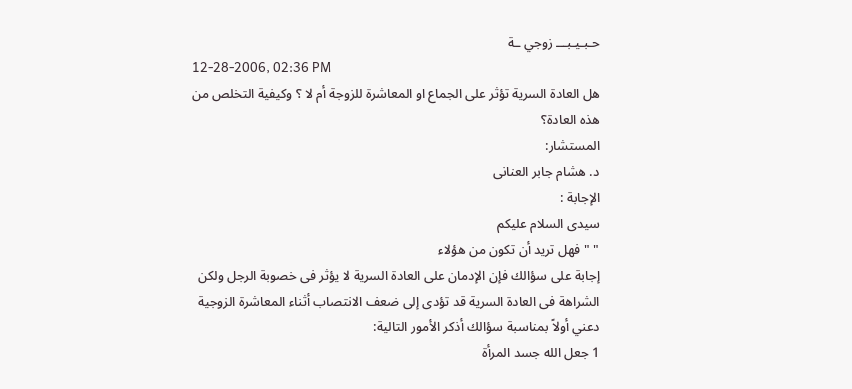حـبـيـبـــ زوجي ـة
12-28-2006, 02:36 PM
هل العادة السرية تؤثر على الجماع او المعاشرة للزوجة أم لا ؟ وكيفية التخلص من هذه العادة؟
المستشار:
د. هشام جابر العنانى
الإجابة :
سيدى السلام عليكم
" " فهل تريد أن تكون من هؤلاء
إجابة على سؤالك فإن الإدمان على العادة السرية لا يؤثر فى خصوبة الرجل ولكن الشراهة فى العادة السرية قد تؤدى إلى ضعف الانتصاب أثناء المعاشرة الزوجية
دعني أولاً بمناسبة سؤالك أذكر الأمور التالية:
1 جعل الله جسد المرأة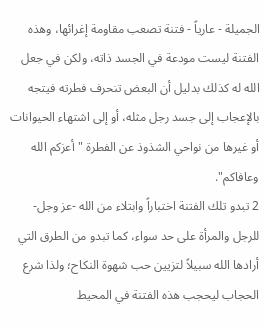الجميلة - عارياً - فتنة تصعب مقاومة إغرائها، وهذه الفتنة ليست مودعة في الجسد ذاته، ولكن في جعل الله له كذلك بدليل أن البعض تنحرف فطرته فيتجه بالإعجاب إلى جسد رجل مثله، أو إلى اشتهاء الحيوانات أو غيرها من نواحي الشذوذ عن الفطرة "أعزكم الله وعافاكم".
2 تبدو تلك الفتنة اختباراً وابتلاء من الله -عز وجل- للرجل والمرأة على حد سواء، كما تبدو من الطرق التي أرادها الله سبيلاً لتزيين حب شهوة النكاح؛ ولذا شرع الحجاب ليحجب هذه الفتنة في المحيط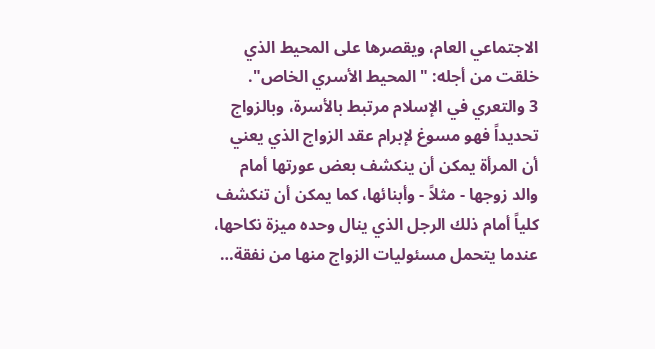الاجتماعي العام، ويقصرها على المحيط الذي خلقت من أجله: "المحيط الأسري الخاص".
3 والتعري في الإسلام مرتبط بالأسرة، وبالزواج تحديداً فهو مسوغ لإبرام عقد الزواج الذي يعني أن المرأة يمكن أن ينكشف بعض عورتها أمام والد زوجها - مثلاً - وأبنائها، كما يمكن أن تنكشف كلياً أمام ذلك الرجل الذي ينال وحده ميزة نكاحها، عندما يتحمل مسئوليات الزواج منها من نفقة…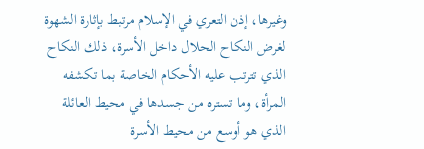وغيرها، إذن التعري في الإسلام مرتبط بإثارة الشهوة لغرض النكاح الحلال داخل الأسرة، ذلك النكاح الذي تترتب عليه الأحكام الخاصة بما تكشفه المرأة، وما تستره من جسدها في محيط العائلة الذي هو أوسع من محيط الأسرة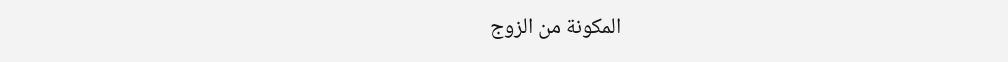المكونة من الزوج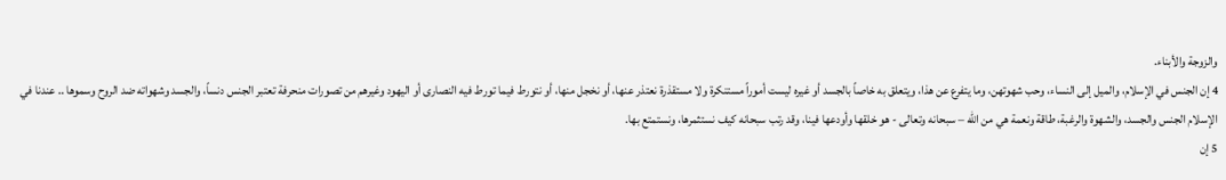والزوجة والأبناء.
4 إن الجنس في الإسلام، والميل إلى النساء، وحب شهوتهن، وما يتفرع عن هذا، ويتعلق به خاصاً بالجسد أو غيره ليست أموراً مستنكرة ولا مستقذرة نعتذر عنها، أو نخجل منها، أو نتورط فيما تورط فيه النصارى أو اليهود وغيرهم من تصورات منحرفة تعتبر الجنس دنساً، والجسد وشهواته ضد الروح وسموها .. عندنا في الإسلام الجنس والجسد، والشهوة والرغبة، طاقة ونعمة هي من الله – سبحانه وتعالى - هو خلقها وأودعها فينا، وقد رتب سبحانه كيف نستثمرها، ونستمتع بها.
5 إن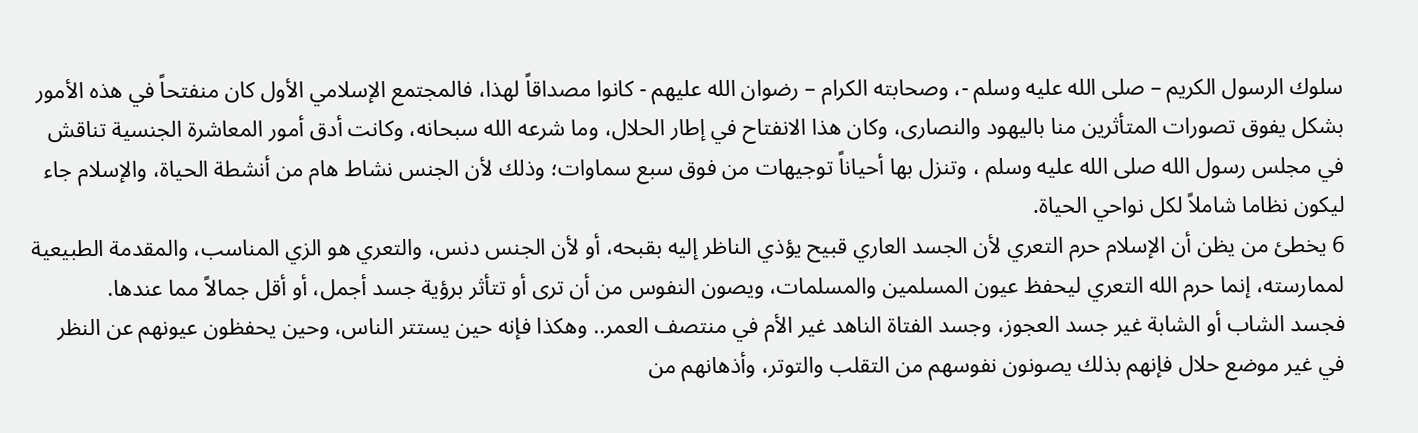سلوك الرسول الكريم – صلى الله عليه وسلم -، وصحابته الكرام – رضوان الله عليهم - كانوا مصداقاً لهذا، فالمجتمع الإسلامي الأول كان منفتحاً في هذه الأمور بشكل يفوق تصورات المتأثرين منا باليهود والنصارى، وكان هذا الانفتاح في إطار الحلال، وما شرعه الله سبحانه، وكانت أدق أمور المعاشرة الجنسية تناقش في مجلس رسول الله صلى الله عليه وسلم ، وتنزل بها أحياناً توجيهات من فوق سبع سماوات؛ وذلك لأن الجنس نشاط هام من أنشطة الحياة، والإسلام جاء ليكون نظاما شاملاً لكل نواحي الحياة.
6 يخطئ من يظن أن الإسلام حرم التعري لأن الجسد العاري قبيح يؤذي الناظر إليه بقبحه، أو لأن الجنس دنس، والتعري هو الزي المناسب، والمقدمة الطبيعية لممارسته، إنما حرم الله التعري ليحفظ عيون المسلمين والمسلمات، ويصون النفوس من أن ترى أو تتأثر برؤية جسد أجمل، أو أقل جمالاً مما عندها.
فجسد الشاب أو الشابة غير جسد العجوز، وجسد الفتاة الناهد غير الأم في منتصف العمر.. وهكذا فإنه حين يستتر الناس، وحين يحفظون عيونهم عن النظر في غير موضع حلال فإنهم بذلك يصونون نفوسهم من التقلب والتوتر، وأذهانهم من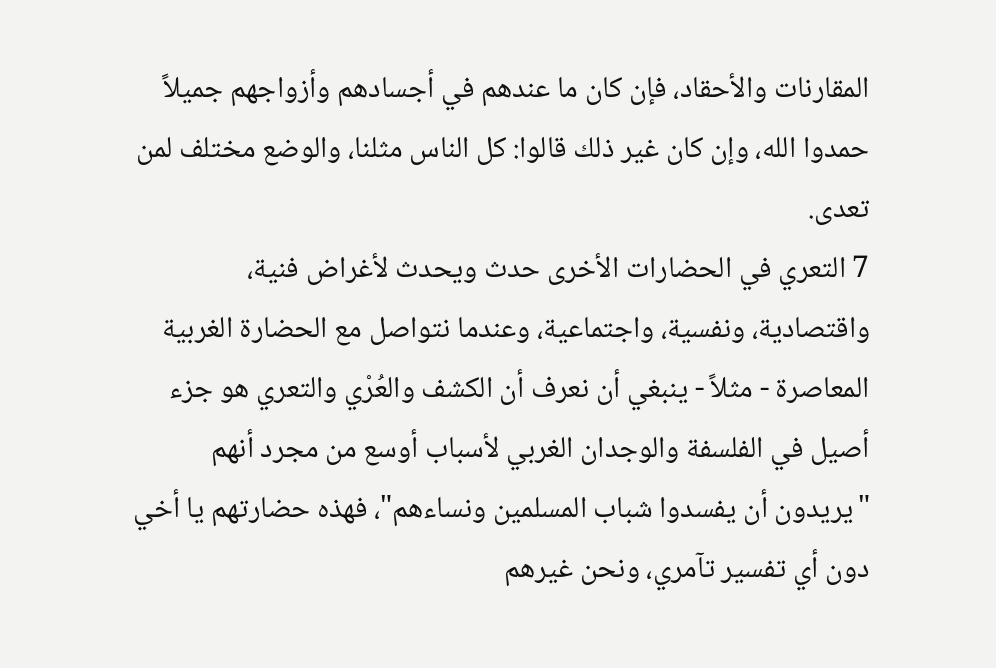المقارنات والأحقاد، فإن كان ما عندهم في أجسادهم وأزواجهم جميلاً حمدوا الله، وإن كان غير ذلك قالوا: كل الناس مثلنا، والوضع مختلف لمن تعدى.
7 التعري في الحضارات الأخرى حدث ويحدث لأغراض فنية، واقتصادية، ونفسية، واجتماعية، وعندما نتواصل مع الحضارة الغربية المعاصرة - مثلاً - ينبغي أن نعرف أن الكشف والعُرْي والتعري هو جزء أصيل في الفلسفة والوجدان الغربي لأسباب أوسع من مجرد أنهم "يريدون أن يفسدوا شباب المسلمين ونساءهم"، فهذه حضارتهم يا أخي دون أي تفسير تآمري، ونحن غيرهم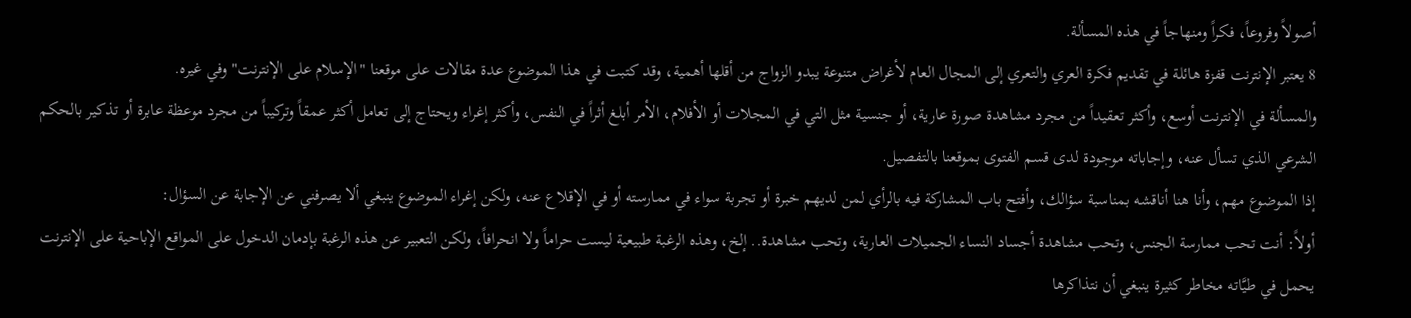أصولاً وفروعاً، فكراً ومنهاجاً في هذه المسألة.
8 يعتبر الإنترنت قفزة هائلة في تقديم فكرة العري والتعري إلى المجال العام لأغراض متنوعة يبدو الزواج من أقلها أهمية، وقد كتبت في هذا الموضوع عدة مقالات على موقعنا "الإسلام على الإنترنت" وفي غيره.
والمسألة في الإنترنت أوسع، وأكثر تعقيداً من مجرد مشاهدة صورة عارية، أو جنسية مثل التي في المجلات أو الأفلام، الأمر أبلغ أثراً في النفس، وأكثر إغراء ويحتاج إلى تعامل أكثر عمقاً وتركيباً من مجرد موعظة عابرة أو تذكير بالحكم الشرعي الذي تسأل عنه، وإجاباته موجودة لدى قسم الفتوى بموقعنا بالتفصيل.
إذا الموضوع مهم، وأنا هنا أناقشه بمناسبة سؤالك، وأفتح باب المشاركة فيه بالرأي لمن لديهم خبرة أو تجربة سواء في ممارسته أو في الإقلاع عنه، ولكن إغراء الموضوع ينبغي ألا يصرفني عن الإجابة عن السؤال:
أولاً: أنت تحب ممارسة الجنس، وتحب مشاهدة أجساد النساء الجميلات العارية، وتحب مشاهدة.. إلخ، وهذه الرغبة طبيعية ليست حراماً ولا انحرافاً، ولكن التعبير عن هذه الرغبة بإدمان الدخول على المواقع الإباحية على الإنترنت يحمل في طيَّاته مخاطر كثيرة ينبغي أن نتذاكرها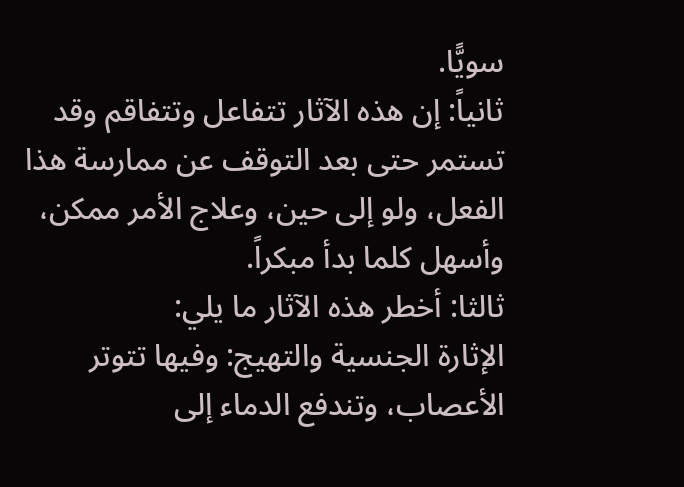سويًّا.
ثانياً: إن هذه الآثار تتفاعل وتتفاقم وقد تستمر حتى بعد التوقف عن ممارسة هذا الفعل، ولو إلى حين، وعلاج الأمر ممكن، وأسهل كلما بدأ مبكراً.
ثالثا: أخطر هذه الآثار ما يلي:
الإثارة الجنسية والتهيج: وفيها تتوتر الأعصاب، وتندفع الدماء إلى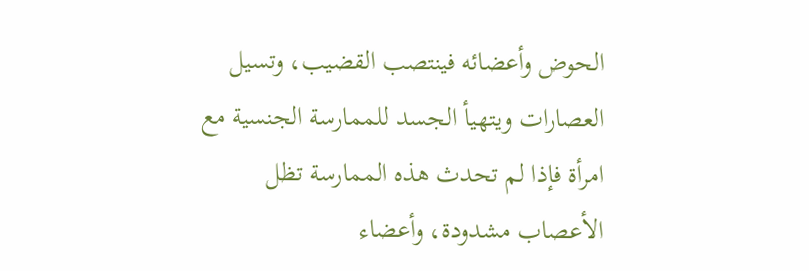الحوض وأعضائه فينتصب القضيب، وتسيل العصارات ويتهيأ الجسد للممارسة الجنسية مع امرأة فإذا لم تحدث هذه الممارسة تظل الأعصاب مشدودة، وأعضاء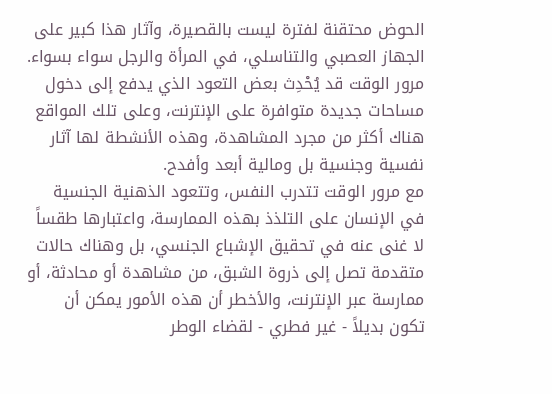الحوض محتقنة لفترة ليست بالقصيرة، وآثار هذا كبير على الجهاز العصبي والتناسلي، في المرأة والرجل سواء بسواء.
مرور الوقت قد يُحْدِث بعض التعود الذي يدفع إلى دخول مساحات جديدة متوافرة على الإنترنت، وعلى تلك المواقع هناك أكثر من مجرد المشاهدة، وهذه الأنشطة لها آثار نفسية وجنسية بل ومالية أبعد وأفدح.
مع مرور الوقت تتدرب النفس، وتتعود الذهنية الجنسية في الإنسان على التلذذ بهذه الممارسة، واعتبارها طقساً لا غنى عنه في تحقيق الإشباع الجنسي، بل وهناك حالات متقدمة تصل إلى ذروة الشبق، من مشاهدة أو محادثة، أو ممارسة عبر الإنترنت، والأخطر أن هذه الأمور يمكن أن تكون بديلاً - غير فطري - لقضاء الوطر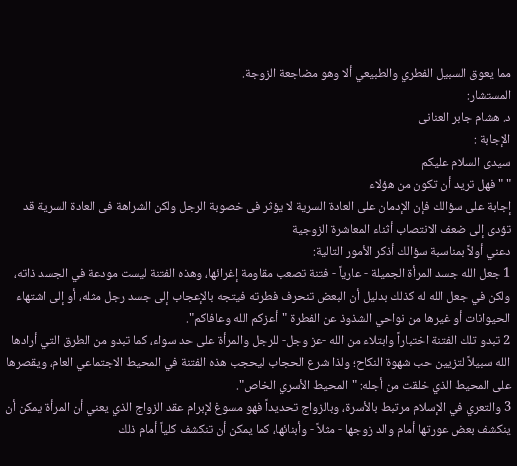مما يعوق السبيل الفطري والطبيعي ألا وهو مضاجعة الزوجة.
المستشار:
د. هشام جابر العنانى
الإجابة :
سيدى السلام عليكم
" " فهل تريد أن تكون من هؤلاء
إجابة على سؤالك فإن الإدمان على العادة السرية لا يؤثر فى خصوبة الرجل ولكن الشراهة فى العادة السرية قد تؤدى إلى ضعف الانتصاب أثناء المعاشرة الزوجية
دعني أولاً بمناسبة سؤالك أذكر الأمور التالية:
1 جعل الله جسد المرأة الجميلة - عارياً - فتنة تصعب مقاومة إغرائها، وهذه الفتنة ليست مودعة في الجسد ذاته، ولكن في جعل الله له كذلك بدليل أن البعض تنحرف فطرته فيتجه بالإعجاب إلى جسد رجل مثله، أو إلى اشتهاء الحيوانات أو غيرها من نواحي الشذوذ عن الفطرة "أعزكم الله وعافاكم".
2 تبدو تلك الفتنة اختباراً وابتلاء من الله -عز وجل- للرجل والمرأة على حد سواء، كما تبدو من الطرق التي أرادها الله سبيلاً لتزيين حب شهوة النكاح؛ ولذا شرع الحجاب ليحجب هذه الفتنة في المحيط الاجتماعي العام، ويقصرها على المحيط الذي خلقت من أجله: "المحيط الأسري الخاص".
3 والتعري في الإسلام مرتبط بالأسرة، وبالزواج تحديداً فهو مسوغ لإبرام عقد الزواج الذي يعني أن المرأة يمكن أن ينكشف بعض عورتها أمام والد زوجها - مثلاً - وأبنائها، كما يمكن أن تنكشف كلياً أمام ذلك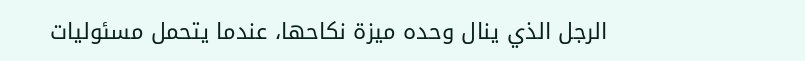الرجل الذي ينال وحده ميزة نكاحها، عندما يتحمل مسئوليات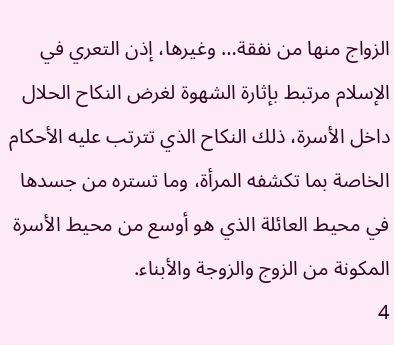الزواج منها من نفقة… وغيرها، إذن التعري في الإسلام مرتبط بإثارة الشهوة لغرض النكاح الحلال داخل الأسرة، ذلك النكاح الذي تترتب عليه الأحكام الخاصة بما تكشفه المرأة، وما تستره من جسدها في محيط العائلة الذي هو أوسع من محيط الأسرة المكونة من الزوج والزوجة والأبناء.
4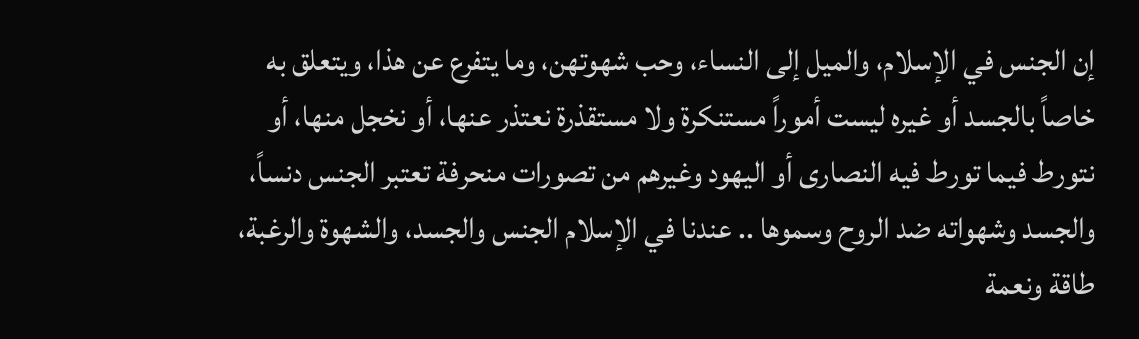إن الجنس في الإسلام، والميل إلى النساء، وحب شهوتهن، وما يتفرع عن هذا، ويتعلق به خاصاً بالجسد أو غيره ليست أموراً مستنكرة ولا مستقذرة نعتذر عنها، أو نخجل منها، أو نتورط فيما تورط فيه النصارى أو اليهود وغيرهم من تصورات منحرفة تعتبر الجنس دنساً، والجسد وشهواته ضد الروح وسموها .. عندنا في الإسلام الجنس والجسد، والشهوة والرغبة، طاقة ونعمة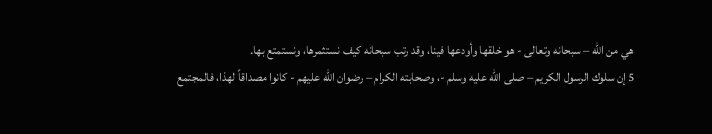هي من الله – سبحانه وتعالى - هو خلقها وأودعها فينا، وقد رتب سبحانه كيف نستثمرها، ونستمتع بها.
5 إن سلوك الرسول الكريم – صلى الله عليه وسلم -، وصحابته الكرام – رضوان الله عليهم - كانوا مصداقاً لهذا، فالمجتمع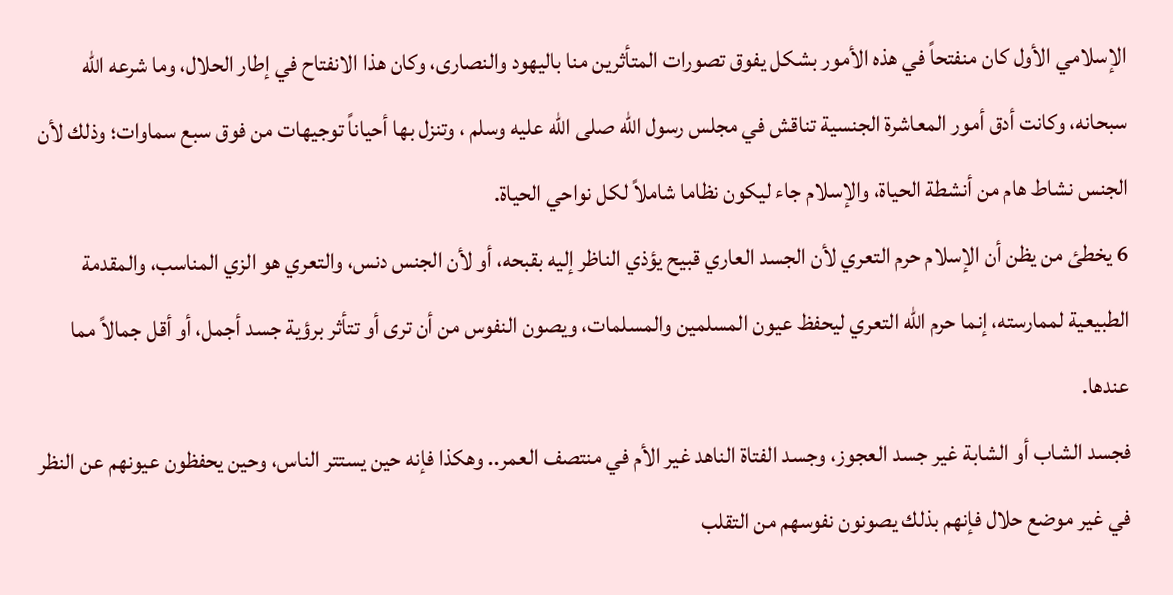الإسلامي الأول كان منفتحاً في هذه الأمور بشكل يفوق تصورات المتأثرين منا باليهود والنصارى، وكان هذا الانفتاح في إطار الحلال، وما شرعه الله سبحانه، وكانت أدق أمور المعاشرة الجنسية تناقش في مجلس رسول الله صلى الله عليه وسلم ، وتنزل بها أحياناً توجيهات من فوق سبع سماوات؛ وذلك لأن الجنس نشاط هام من أنشطة الحياة، والإسلام جاء ليكون نظاما شاملاً لكل نواحي الحياة.
6 يخطئ من يظن أن الإسلام حرم التعري لأن الجسد العاري قبيح يؤذي الناظر إليه بقبحه، أو لأن الجنس دنس، والتعري هو الزي المناسب، والمقدمة الطبيعية لممارسته، إنما حرم الله التعري ليحفظ عيون المسلمين والمسلمات، ويصون النفوس من أن ترى أو تتأثر برؤية جسد أجمل، أو أقل جمالاً مما عندها.
فجسد الشاب أو الشابة غير جسد العجوز، وجسد الفتاة الناهد غير الأم في منتصف العمر.. وهكذا فإنه حين يستتر الناس، وحين يحفظون عيونهم عن النظر في غير موضع حلال فإنهم بذلك يصونون نفوسهم من التقلب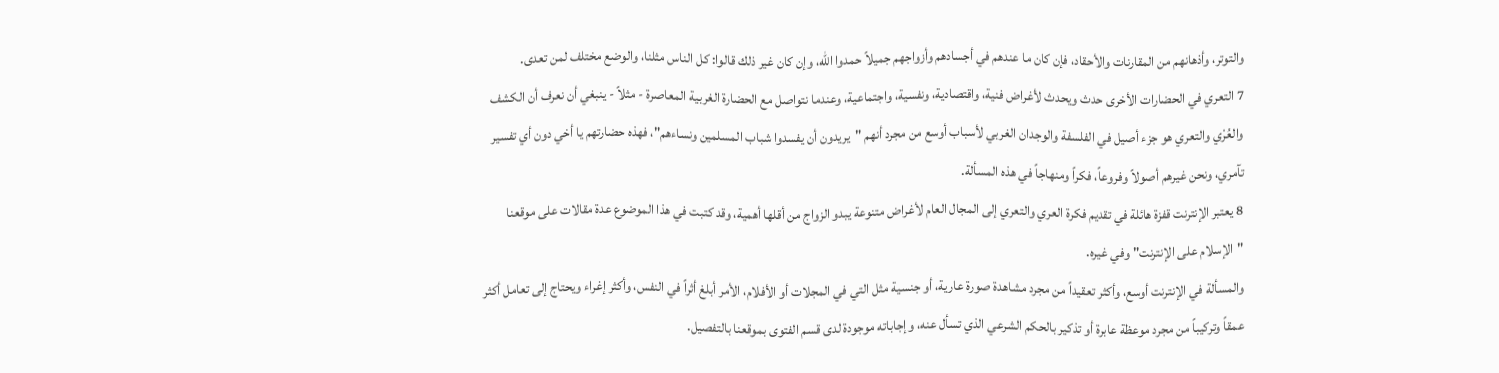والتوتر، وأذهانهم من المقارنات والأحقاد، فإن كان ما عندهم في أجسادهم وأزواجهم جميلاً حمدوا الله، وإن كان غير ذلك قالوا: كل الناس مثلنا، والوضع مختلف لمن تعدى.
7 التعري في الحضارات الأخرى حدث ويحدث لأغراض فنية، واقتصادية، ونفسية، واجتماعية، وعندما نتواصل مع الحضارة الغربية المعاصرة - مثلاً - ينبغي أن نعرف أن الكشف والعُرْي والتعري هو جزء أصيل في الفلسفة والوجدان الغربي لأسباب أوسع من مجرد أنهم "يريدون أن يفسدوا شباب المسلمين ونساءهم"، فهذه حضارتهم يا أخي دون أي تفسير تآمري، ونحن غيرهم أصولاً وفروعاً، فكراً ومنهاجاً في هذه المسألة.
8 يعتبر الإنترنت قفزة هائلة في تقديم فكرة العري والتعري إلى المجال العام لأغراض متنوعة يبدو الزواج من أقلها أهمية، وقد كتبت في هذا الموضوع عدة مقالات على موقعنا "الإسلام على الإنترنت" وفي غيره.
والمسألة في الإنترنت أوسع، وأكثر تعقيداً من مجرد مشاهدة صورة عارية، أو جنسية مثل التي في المجلات أو الأفلام، الأمر أبلغ أثراً في النفس، وأكثر إغراء ويحتاج إلى تعامل أكثر عمقاً وتركيباً من مجرد موعظة عابرة أو تذكير بالحكم الشرعي الذي تسأل عنه، وإجاباته موجودة لدى قسم الفتوى بموقعنا بالتفصيل.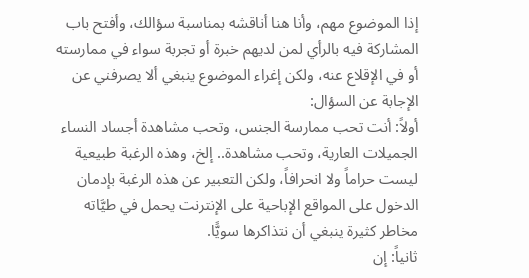إذا الموضوع مهم، وأنا هنا أناقشه بمناسبة سؤالك، وأفتح باب المشاركة فيه بالرأي لمن لديهم خبرة أو تجربة سواء في ممارسته أو في الإقلاع عنه، ولكن إغراء الموضوع ينبغي ألا يصرفني عن الإجابة عن السؤال:
أولاً: أنت تحب ممارسة الجنس، وتحب مشاهدة أجساد النساء الجميلات العارية، وتحب مشاهدة.. إلخ، وهذه الرغبة طبيعية ليست حراماً ولا انحرافاً، ولكن التعبير عن هذه الرغبة بإدمان الدخول على المواقع الإباحية على الإنترنت يحمل في طيَّاته مخاطر كثيرة ينبغي أن نتذاكرها سويًّا.
ثانياً: إن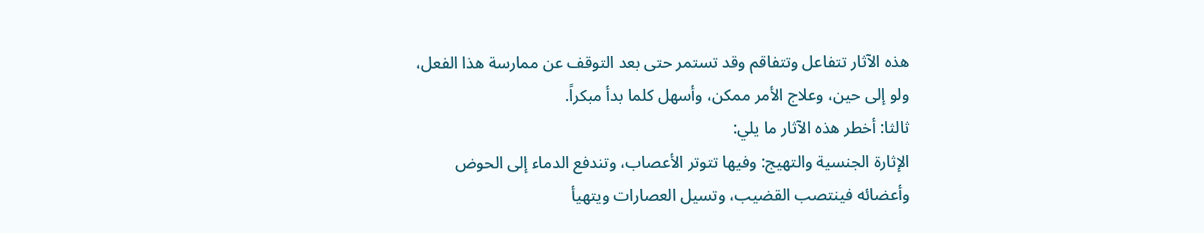هذه الآثار تتفاعل وتتفاقم وقد تستمر حتى بعد التوقف عن ممارسة هذا الفعل، ولو إلى حين، وعلاج الأمر ممكن، وأسهل كلما بدأ مبكراً.
ثالثا: أخطر هذه الآثار ما يلي:
الإثارة الجنسية والتهيج: وفيها تتوتر الأعصاب، وتندفع الدماء إلى الحوض وأعضائه فينتصب القضيب، وتسيل العصارات ويتهيأ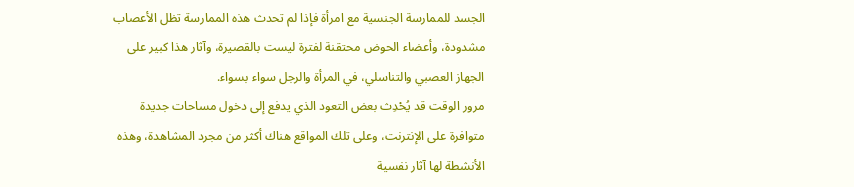الجسد للممارسة الجنسية مع امرأة فإذا لم تحدث هذه الممارسة تظل الأعصاب مشدودة، وأعضاء الحوض محتقنة لفترة ليست بالقصيرة، وآثار هذا كبير على الجهاز العصبي والتناسلي، في المرأة والرجل سواء بسواء.
مرور الوقت قد يُحْدِث بعض التعود الذي يدفع إلى دخول مساحات جديدة متوافرة على الإنترنت، وعلى تلك المواقع هناك أكثر من مجرد المشاهدة، وهذه الأنشطة لها آثار نفسية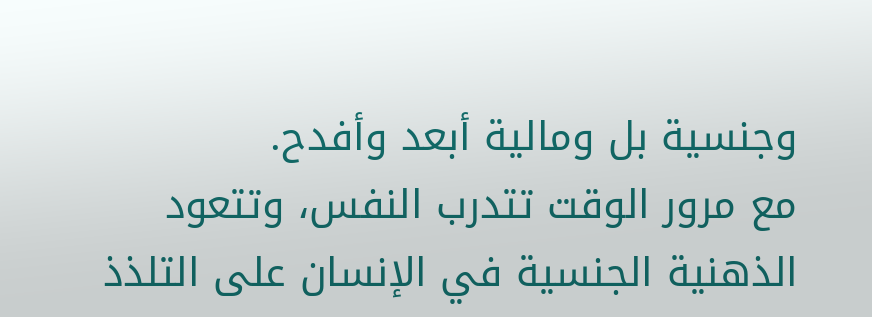وجنسية بل ومالية أبعد وأفدح.
مع مرور الوقت تتدرب النفس، وتتعود الذهنية الجنسية في الإنسان على التلذذ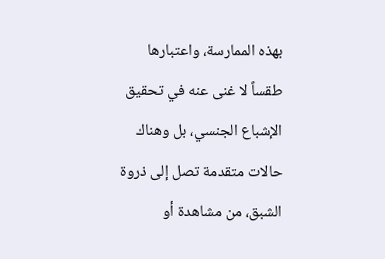بهذه الممارسة، واعتبارها طقساً لا غنى عنه في تحقيق الإشباع الجنسي، بل وهناك حالات متقدمة تصل إلى ذروة الشبق، من مشاهدة أو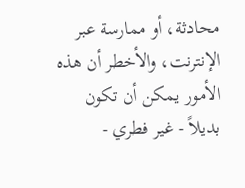محادثة، أو ممارسة عبر الإنترنت، والأخطر أن هذه الأمور يمكن أن تكون بديلاً - غير فطري -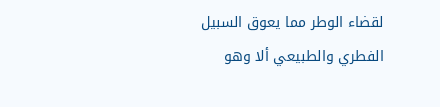لقضاء الوطر مما يعوق السبيل الفطري والطبيعي ألا وهو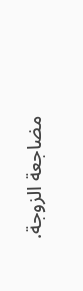مضاجعة الزوجة.